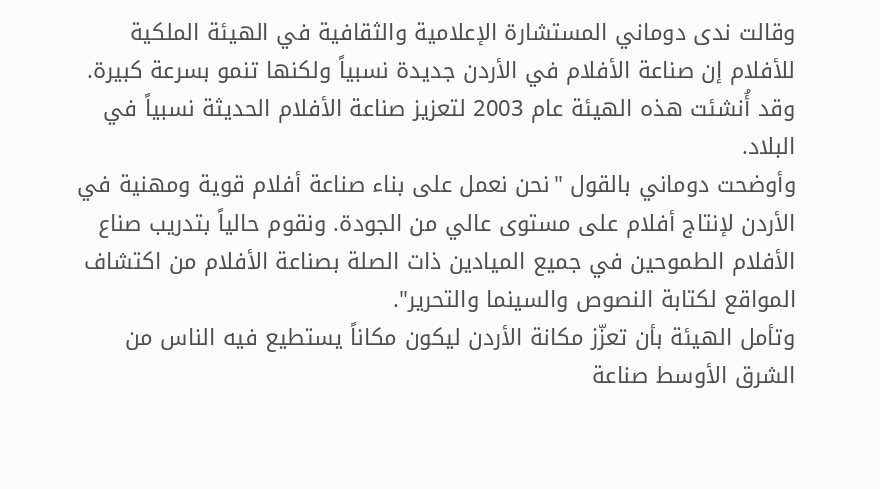وقالت ندى دوماني المستشارة الإعلامية والثقافية في الهيئة الملكية للأفلام إن صناعة الأفلام في الأردن جديدة نسبياً ولكنها تنمو بسرعة كبيرة.
وقد أُنشئت هذه الهيئة عام 2003 لتعزيز صناعة الأفلام الحديثة نسبياً في البلاد.
وأوضحت دوماني بالقول "نحن نعمل على بناء صناعة أفلام قوية ومهنية في الأردن لإنتاج أفلام على مستوى عالي من الجودة. ونقوم حالياً بتدريب صناع الأفلام الطموحين في جميع الميادين ذات الصلة بصناعة الأفلام من اكتشاف المواقع لكتابة النصوص والسينما والتحرير".
وتأمل الهيئة بأن تعزّز مكانة الأردن ليكون مكاناً يستطيع فيه الناس من الشرق الأوسط صناعة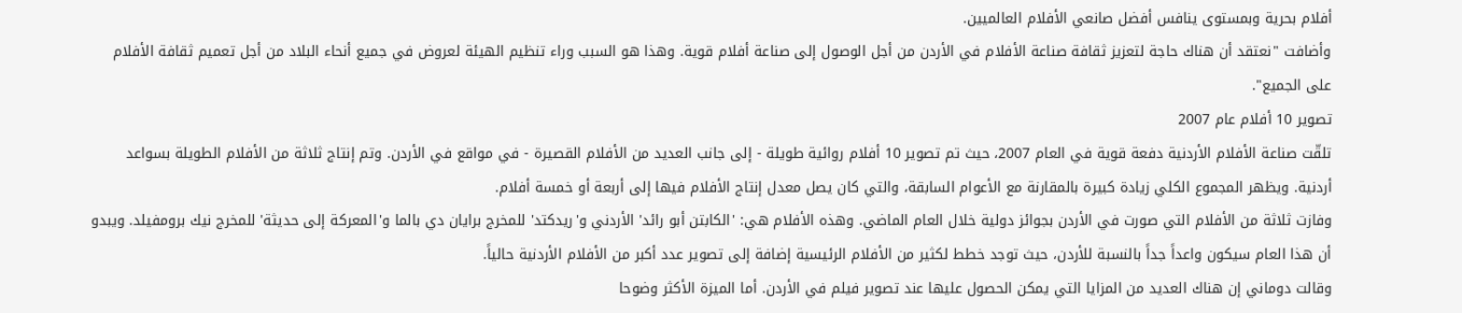أفلام بحرية وبمستوى ينافس أفضل صانعي الأفلام العالميين.
وأضافت "نعتقد أن هناك حاجة لتعزيز ثقافة صناعة الأفلام في الأردن من أجل الوصول إلى صناعة أفلام قوية. وهذا هو السبب وراء تنظيم الهيئة لعروض في جميع أنحاء البلاد من أجل تعميم ثقافة الأفلام على الجميع".
تصوير 10 أفلام عام 2007
تلقّت صناعة الأفلام الأردنية دفعة قوية في العام 2007، حيث تم تصوير 10 أفلام روائية طويلة - إلى جانب العديد من الأفلام القصيرة - في مواقع في الأردن. وتم إنتاج ثلاثة من الأفلام الطويلة بسواعد أردنية. ويظهر المجموع الكلي زيادة كبيرة بالمقارنة مع الأعوام السابقة، والتي كان يصل معدل إنتاج الأفلام فيها إلى أربعة أو خمسة أفلام.
وفازت ثلاثة من الأفلام التي صورت في الأردن بجوائز دولية خلال العام الماضي. وهذه الأفلام هي: 'الكابتن أبو رائد' الأردني و'ريدكتد' للمخرج برايان دي بالما و'المعركة إلى حديثة' للمخرج نيك برومفيلد. ويبدو أن هذا العام سيكون واعداً جداً بالنسبة للأردن، حيث توجد خطط لكثير من الأفلام الرئيسية إضافة إلى تصوير عدد أكبر من الأفلام الأردنية حالياً.
وقالت دوماني إن هناك العديد من المزايا التي يمكن الحصول عليها عند تصوير فيلم في الأردن. أما الميزة الأكثر وضوحا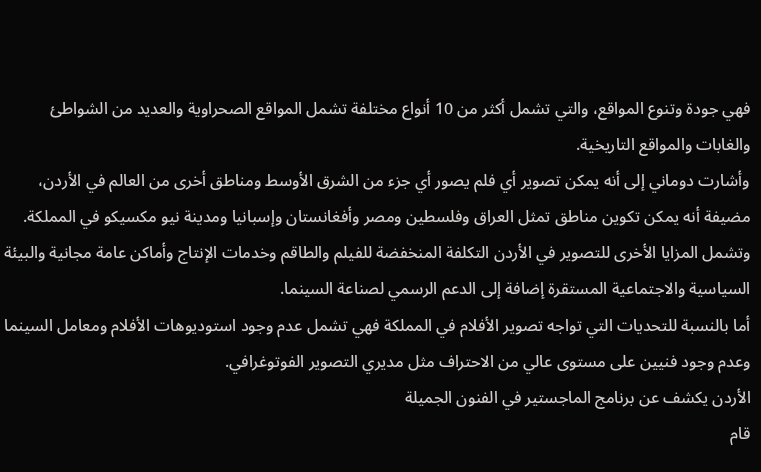فهي جودة وتنوع المواقع، والتي تشمل أكثر من 10 أنواع مختلفة تشمل المواقع الصحراوية والعديد من الشواطئ والغابات والمواقع التاريخية.
وأشارت دوماني إلى أنه يمكن تصوير أي فلم يصور أي جزء من الشرق الأوسط ومناطق أخرى من العالم في الأردن، مضيفة أنه يمكن تكوين مناطق تمثل العراق وفلسطين ومصر وأفغانستان وإسبانيا ومدينة نيو مكسيكو في المملكة.
وتشمل المزايا الأخرى للتصوير في الأردن التكلفة المنخفضة للفيلم والطاقم وخدمات الإنتاج وأماكن عامة مجانية والبيئة السياسية والاجتماعية المستقرة إضافة إلى الدعم الرسمي لصناعة السينما.
أما بالنسبة للتحديات التي تواجه تصوير الأفلام في المملكة فهي تشمل عدم وجود استوديوهات الأفلام ومعامل السينما وعدم وجود فنيين على مستوى عالي من الاحتراف مثل مديري التصوير الفوتوغرافي.
الأردن يكشف عن برنامج الماجستير في الفنون الجميلة
قام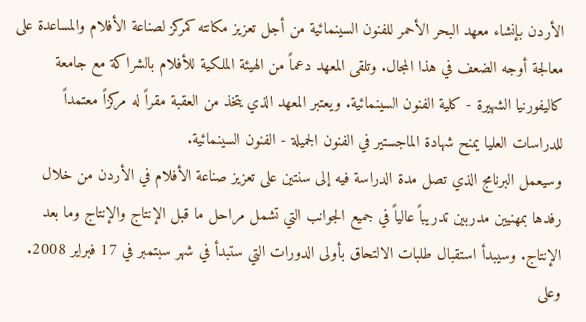الأردن بإنشاء معهد البحر الأحمر للفنون السينمائية من أجل تعزيز مكانته كمركز لصناعة الأفلام والمساعدة على معالجة أوجه الضعف في هذا المجال. وتلقى المعهد دعماً من الهيئة الملكية للأفلام بالشراكة مع جامعة كاليفورنيا الشهيرة - كلية الفنون السينمائية. ويعتبر المعهد الذي يتخذ من العقبة مقراً له مركزاً معتمداً للدراسات العليا يمنح شهادة الماجستير في الفنون الجميلة - الفنون السينمائية.
وسيعمل البرنامج الذي تصل مدة الدراسة فيه إلى سنتين على تعزيز صناعة الأفلام في الأردن من خلال رفدها بمهنيين مدربين تدريباً عالياً في جميع الجوانب التي تشمل مراحل ما قبل الإنتاج والإنتاج وما بعد الإنتاج. وسيبدأ استقبال طلبات الالتحاق بأولى الدورات التي ستبدأ في شهر سبتمبر في 17 فبراير 2008.
وعلى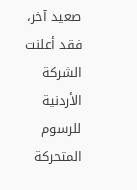صعيد آخر، فقد أعلنت الشركة الأردنية للرسوم المتحركة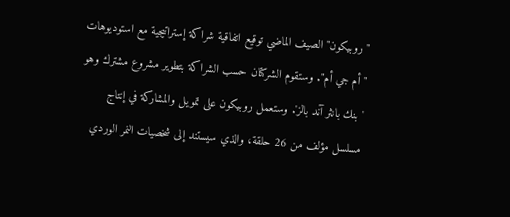"روبيكون" الصيف الماضي توقيع اتفاقية شراكة إستراتيجية مع استوديوهات "أم جي أم". وستقوم الشركتان حسب الشراكة بتطوير مشروع مشترك وهو 'بنك بانثر آند بالز'. وستعمل روبيكون على تمويل والمشاركة في إنتاج مسلسل مؤلف من 26 حلقة، والذي سيستند إلى شخصيات النمر الوردي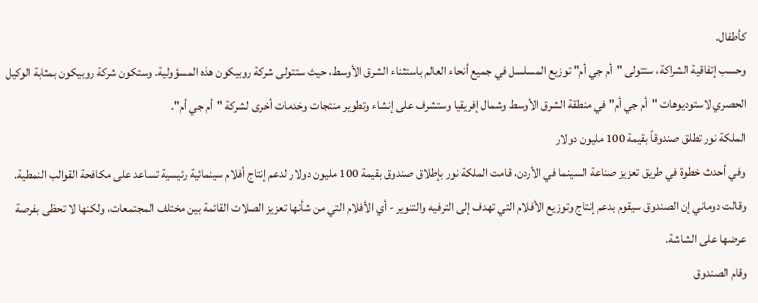كأطفال.
وحسب إتفاقية الشراكة، ستتولى "أم جي أم" توزيع المسلسل في جميع أنحاء العالم باستثناء الشرق الأوسط، حيث ستتولى شركة روبيكون هذه المسؤولية. وستكون شركة روبيكون بمثابة الوكيل الحصري لاستوديوهات "أم جي أم" في منطقة الشرق الأوسط وشمال إفريقيا وستشرف على إنشاء وتطوير منتجات وخدمات أخرى لشركة "أم جي أم".
الملكة نور تطلق صندوقاً بقيمة 100 مليون دولار
وفي أحدث خطوة في طريق تعزيز صناعة السينما في الأردن، قامت الملكة نور بإطلاق صندوق بقيمة 100 مليون دولار لدعم إنتاج أفلام سينمائية رئيسية تساعد على مكافحة القوالب النمطية.
وقالت دوماني إن الصندوق سيقوم بدعم إنتاج وتوزيع الأفلام التي تهدف إلى الترفيه والتنوير - أي الأفلام التي من شأنها تعزيز الصلات القائمة بين مختلف المجتمعات، ولكنها لا تحظى بفرصة عرضها على الشاشة.
وقام الصندوق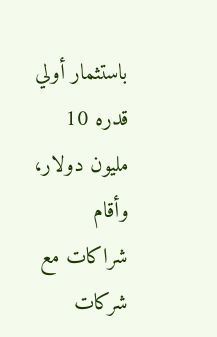باستثمار أولي قدره 10 مليون دولار، وأقام شراكات مع شركات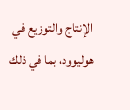الإنتاج والتوزيع في هوليوود، بما في ذلك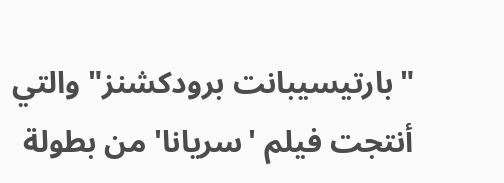"بارتيسيبانت برودكشنز" والتي أنتجت فيلم 'سريانا' من بطولة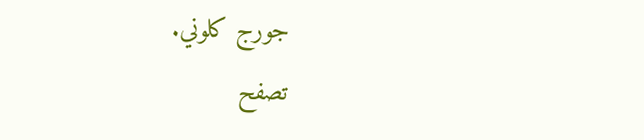جورج كلوني.
تصفح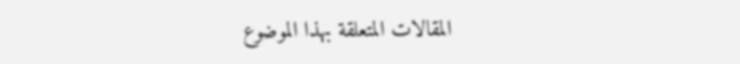المقالات المتعلقة بهذا الموضوع